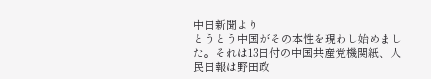中日新聞より
とうとう中国がその本性を現わし始めました。それは13日付の中国共産党機関紙、人民日報は野田政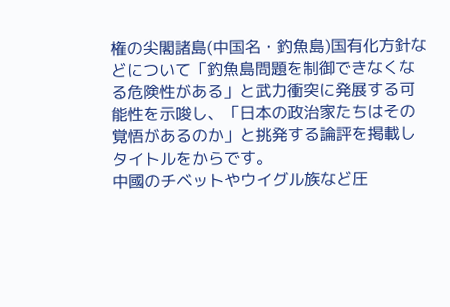権の尖閣諸島(中国名・釣魚島)国有化方針などについて「釣魚島問題を制御できなくなる危険性がある」と武力衝突に発展する可能性を示唆し、「日本の政治家たちはその覚悟があるのか」と挑発する論評を掲載しタイトルをからです。
中國のチベットやウイグル族など圧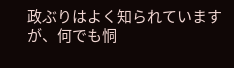政ぶりはよく知られていますが、何でも恫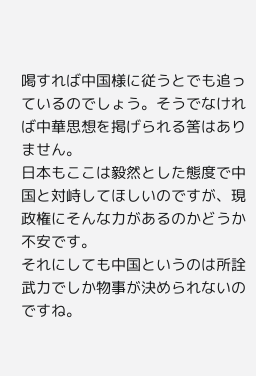喝すれば中国様に従うとでも追っているのでしょう。そうでなければ中華思想を掲げられる筈はありません。
日本もここは毅然とした態度で中国と対峙してほしいのですが、現政権にそんな力があるのかどうか不安です。
それにしても中国というのは所詮武力でしか物事が決められないのですね。